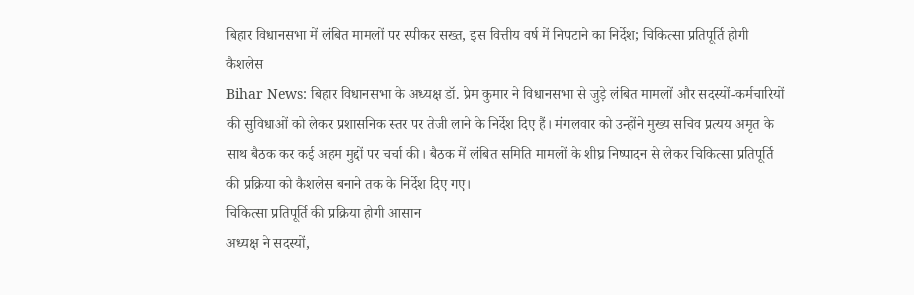बिहार विधानसभा में लंबित मामलों पर स्पीकर सख्त, इस वित्तीय वर्ष में निपटाने का निर्देश; चिकित्सा प्रतिपूर्ति होगी कैशलेस
Bihar News: बिहार विधानसभा के अध्यक्ष डॉ. प्रेम कुमार ने विधानसभा से जुड़े लंबित मामलों और सदस्यों-कर्मचारियों की सुविधाओं को लेकर प्रशासनिक स्तर पर तेजी लाने के निर्देश दिए हैं। मंगलवार को उन्होंने मुख्य सचिव प्रत्यय अमृत के साथ बैठक कर कई अहम मुद्दों पर चर्चा की। बैठक में लंबित समिति मामलों के शीघ्र निष्पादन से लेकर चिकित्सा प्रतिपूर्ति की प्रक्रिया को कैशलेस बनाने तक के निर्देश दिए गए।
चिकित्सा प्रतिपूर्ति की प्रक्रिया होगी आसान
अध्यक्ष ने सदस्यों,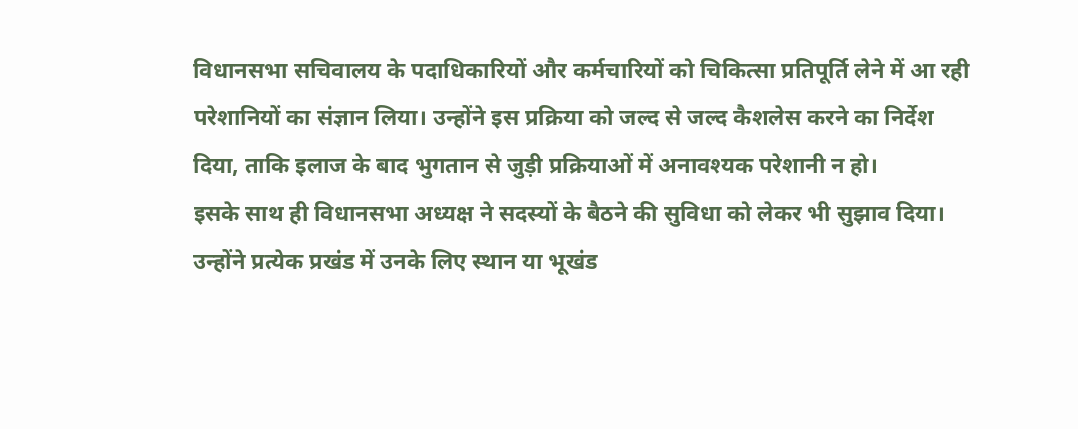विधानसभा सचिवालय के पदाधिकारियों और कर्मचारियों को चिकित्सा प्रतिपूर्ति लेने में आ रही परेशानियों का संज्ञान लिया। उन्होंने इस प्रक्रिया को जल्द से जल्द कैशलेस करने का निर्देश दिया, ताकि इलाज के बाद भुगतान से जुड़ी प्रक्रियाओं में अनावश्यक परेशानी न हो।
इसके साथ ही विधानसभा अध्यक्ष ने सदस्यों के बैठने की सुविधा को लेकर भी सुझाव दिया। उन्होंने प्रत्येक प्रखंड में उनके लिए स्थान या भूखंड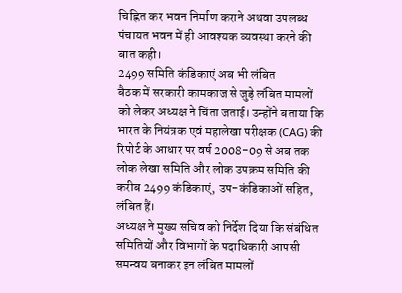चिह्नित कर भवन निर्माण कराने अथवा उपलब्ध पंचायत भवन में ही आवश्यक व्यवस्था करने की बात कही।
2499 समिति कंडिकाएं अब भी लंबित
बैठक में सरकारी कामकाज से जुड़े लंबित मामलों को लेकर अध्यक्ष ने चिंता जताई। उन्होंने बताया कि भारत के नियंत्रक एवं महालेखा परीक्षक (CAG) की रिपोर्ट के आधार पर वर्ष 2008-09 से अब तक लोक लेखा समिति और लोक उपक्रम समिति की करीब 2499 कंडिकाएं, उप-कंडिकाओं सहित, लंबित हैं।
अध्यक्ष ने मुख्य सचिव को निर्देश दिया कि संबंधित समितियों और विभागों के पदाधिकारी आपसी समन्वय बनाकर इन लंबित मामलों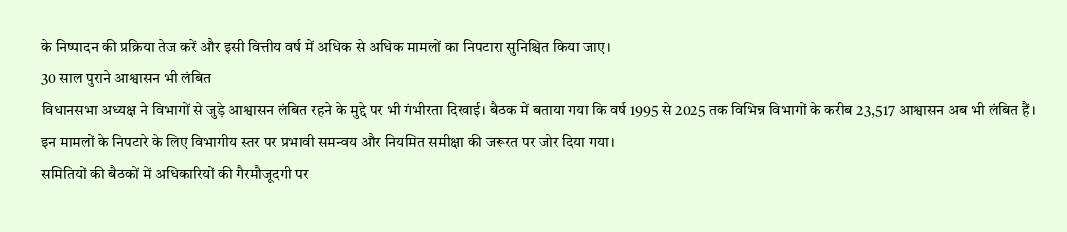के निष्पादन की प्रक्रिया तेज करें और इसी वित्तीय वर्ष में अधिक से अधिक मामलों का निपटारा सुनिश्चित किया जाए।
30 साल पुराने आश्वासन भी लंबित
विधानसभा अध्यक्ष ने विभागों से जुड़े आश्वासन लंबित रहने के मुद्दे पर भी गंभीरता दिखाई। बैठक में बताया गया कि वर्ष 1995 से 2025 तक विभिन्न विभागों के करीब 23,517 आश्वासन अब भी लंबित हैं।
इन मामलों के निपटारे के लिए विभागीय स्तर पर प्रभावी समन्वय और नियमित समीक्षा की जरूरत पर जोर दिया गया।
समितियों की बैठकों में अधिकारियों की गैरमौजूदगी पर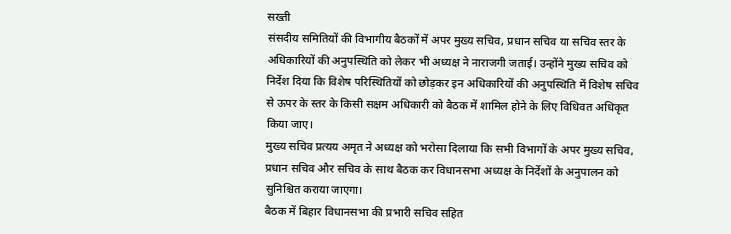सख्ती
संसदीय समितियों की विभागीय बैठकों में अपर मुख्य सचिव, प्रधान सचिव या सचिव स्तर के अधिकारियों की अनुपस्थिति को लेकर भी अध्यक्ष ने नाराजगी जताई। उन्होंने मुख्य सचिव को निर्देश दिया कि विशेष परिस्थितियों को छोड़कर इन अधिकारियों की अनुपस्थिति में विशेष सचिव से ऊपर के स्तर के किसी सक्षम अधिकारी को बैठक में शामिल होने के लिए विधिवत अधिकृत किया जाए।
मुख्य सचिव प्रत्यय अमृत ने अध्यक्ष को भरोसा दिलाया कि सभी विभागों के अपर मुख्य सचिव, प्रधान सचिव और सचिव के साथ बैठक कर विधानसभा अध्यक्ष के निर्देशों के अनुपालन को सुनिश्चित कराया जाएगा।
बैठक में बिहार विधानसभा की प्रभारी सचिव सहित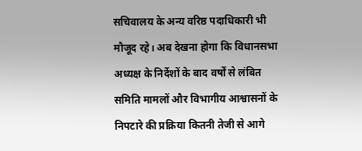सचिवालय के अन्य वरिष्ठ पदाधिकारी भी मौजूद रहे। अब देखना होगा कि विधानसभा अध्यक्ष के निर्देशों के बाद वर्षों से लंबित समिति मामलों और विभागीय आश्वासनों के निपटारे की प्रक्रिया कितनी तेजी से आगे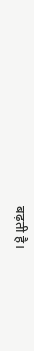बढ़ती है।